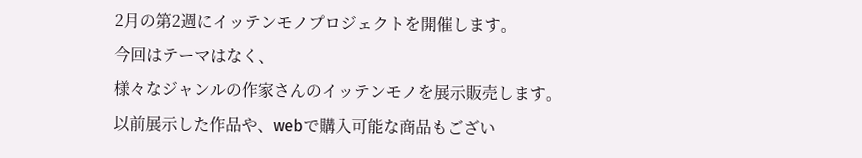2月の第2週にイッテンモノプロジェクトを開催します。
今回はテーマはなく、
様々なジャンルの作家さんのイッテンモノを展示販売します。
以前展示した作品や、webで購入可能な商品もござい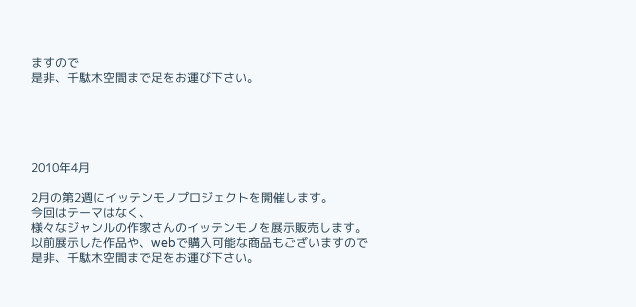ますので
是非、千駄木空間まで足をお運び下さい。





2010年4月

2月の第2週にイッテンモノプロジェクトを開催します。
今回はテーマはなく、
様々なジャンルの作家さんのイッテンモノを展示販売します。
以前展示した作品や、webで購入可能な商品もございますので
是非、千駄木空間まで足をお運び下さい。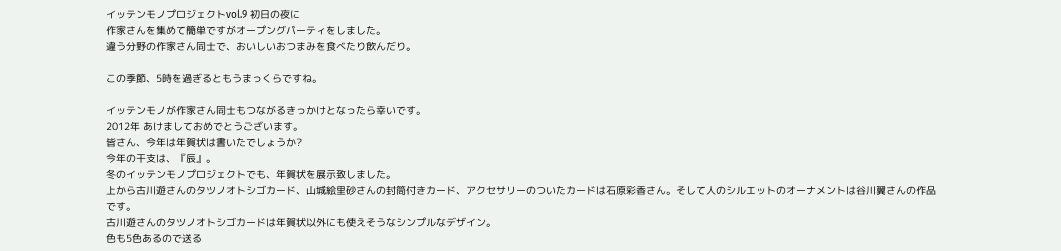イッテンモノプロジェクトvol.9 初日の夜に
作家さんを集めて簡単ですがオープングパーティをしました。
違う分野の作家さん同士で、おいしいおつまみを食べたり飲んだり。

この季節、5時を過ぎるともうまっくらですね。

イッテンモノが作家さん同士もつながるきっかけとなったら幸いです。
2012年 あけましておめでとうございます。
皆さん、今年は年賀状は書いたでしょうか?
今年の干支は、『辰』。
冬のイッテンモノプロジェクトでも、年賀状を展示致しました。
上から古川遊さんのタツノオトシゴカード、山城絵里砂さんの封筒付きカード、アクセサリーのついたカードは石原彩香さん。そして人のシルエットのオーナメントは谷川翼さんの作品です。
古川遊さんのタツノオトシゴカードは年賀状以外にも使えそうなシンプルなデザイン。
色も5色あるので送る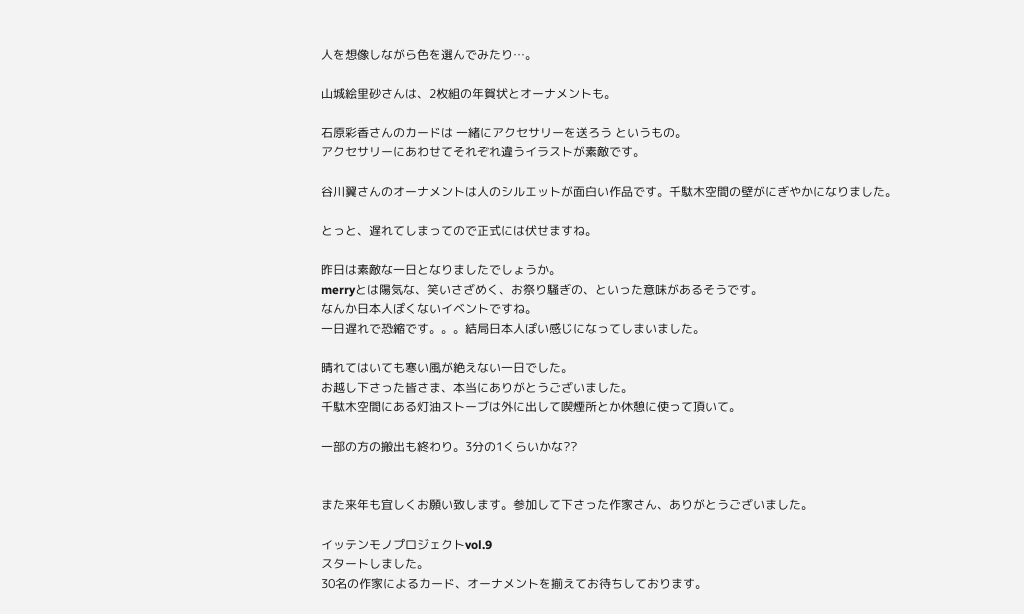人を想像しながら色を選んでみたり…。

山城絵里砂さんは、2枚組の年賀状とオーナメントも。

石原彩香さんのカードは 一緒にアクセサリーを送ろう というもの。
アクセサリーにあわせてそれぞれ違うイラストが素敵です。

谷川翼さんのオーナメントは人のシルエットが面白い作品です。千駄木空間の壁がにぎやかになりました。

とっと、遅れてしまってので正式には伏せますね。

昨日は素敵な一日となりましたでしょうか。
merryとは陽気な、笑いさざめく、お祭り騒ぎの、といった意味があるそうです。
なんか日本人ぽくないイベントですね。
一日遅れで恐縮です。。。結局日本人ぽい感じになってしまいました。

晴れてはいても寒い風が絶えない一日でした。
お越し下さった皆さま、本当にありがとうございました。
千駄木空間にある灯油ストーブは外に出して喫煙所とか休憩に使って頂いて。

一部の方の搬出も終わり。3分の1くらいかな??


また来年も宜しくお願い致します。参加して下さった作家さん、ありがとうございました。

イッテンモノプロジェクトvol.9
スタートしました。
30名の作家によるカード、オーナメントを揃えてお待ちしております。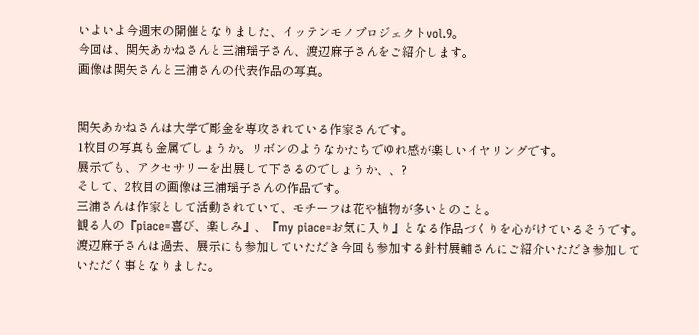いよいよ今週末の開催となりました、イッテンモノプロジェクトvol.9。
今回は、関矢あかねさんと三浦瑶子さん、渡辺麻子さんをご紹介します。
画像は関矢さんと三浦さんの代表作品の写真。


関矢あかねさんは大学で彫金を専攻されている作家さんです。
1枚目の写真も金属でしょうか。リボンのようなかたちでゆれ感が楽しいイヤリングです。
展示でも、アクセサリーを出展して下さるのでしょうか、、?
そして、2枚目の画像は三浦瑶子さんの作品です。
三浦さんは作家として活動されていて、モチーフは花や植物が多いとのこと。
観る人の『piace=喜び、楽しみ』、『my piace=お気に入り』となる作品づくりを心がけているそうです。
渡辺麻子さんは過去、展示にも参加していただき今回も参加する針村展輔さんにご紹介いただき参加していただく事となりました。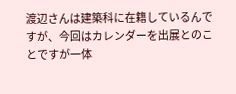渡辺さんは建築科に在籍しているんですが、今回はカレンダーを出展とのことですが一体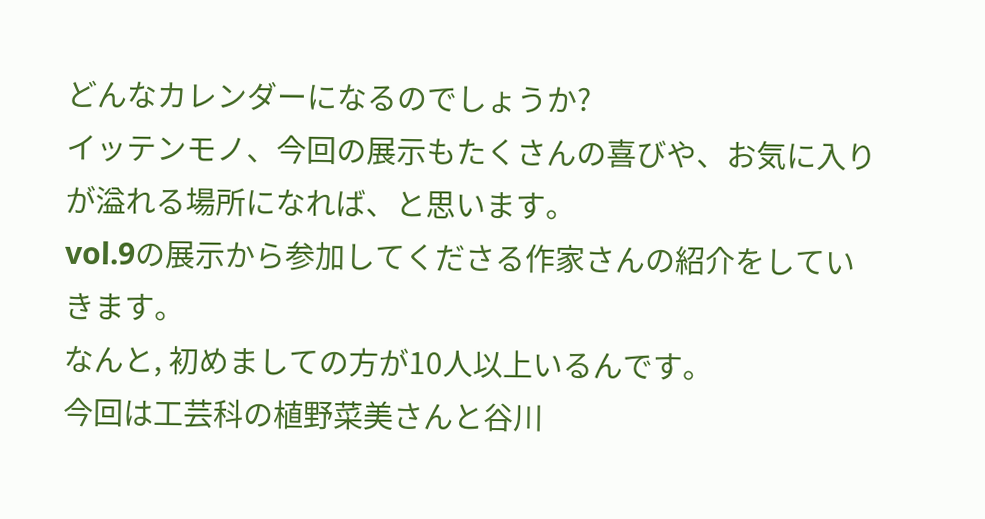どんなカレンダーになるのでしょうか?
イッテンモノ、今回の展示もたくさんの喜びや、お気に入りが溢れる場所になれば、と思います。
vol.9の展示から参加してくださる作家さんの紹介をしていきます。
なんと, 初めましての方が10人以上いるんです。
今回は工芸科の植野菜美さんと谷川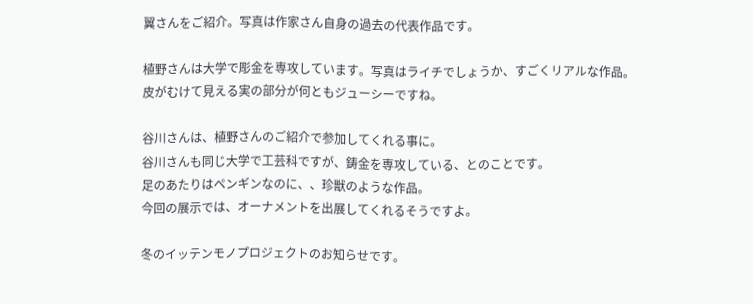翼さんをご紹介。写真は作家さん自身の過去の代表作品です。

植野さんは大学で彫金を専攻しています。写真はライチでしょうか、すごくリアルな作品。
皮がむけて見える実の部分が何ともジューシーですね。

谷川さんは、植野さんのご紹介で参加してくれる事に。
谷川さんも同じ大学で工芸科ですが、鋳金を専攻している、とのことです。
足のあたりはペンギンなのに、、珍獣のような作品。
今回の展示では、オーナメントを出展してくれるそうですよ。

冬のイッテンモノプロジェクトのお知らせです。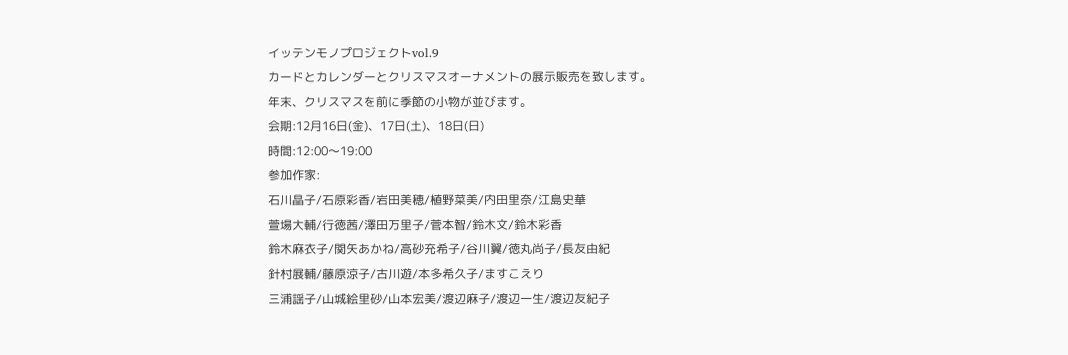イッテンモノプロジェクトvol.9
カードとカレンダーとクリスマスオーナメントの展示販売を致します。
年末、クリスマスを前に季節の小物が並びます。
会期:12月16日(金)、17日(土)、18日(日)
時間:12:00〜19:00
参加作家:
石川晶子/石原彩香/岩田美穂/植野菜美/内田里奈/江島史華
萱場大輔/行徳茜/澤田万里子/菅本智/鈴木文/鈴木彩香
鈴木麻衣子/関矢あかね/高砂充希子/谷川翼/徳丸尚子/長友由紀
針村展輔/藤原涼子/古川遊/本多希久子/ますこえり
三浦謡子/山城絵里砂/山本宏美/渡辺麻子/渡辺一生/渡辺友紀子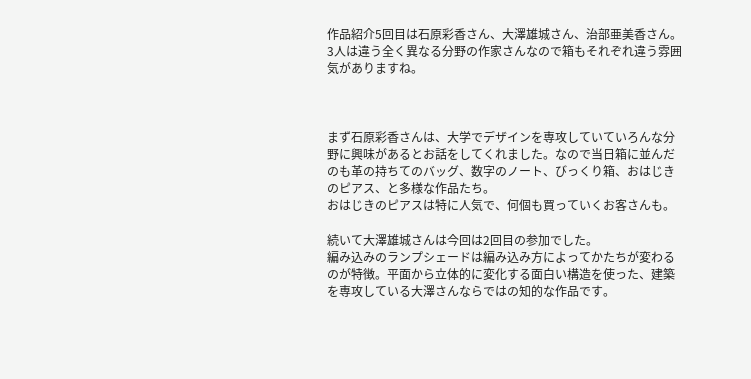作品紹介5回目は石原彩香さん、大澤雄城さん、治部亜美香さん。
3人は違う全く異なる分野の作家さんなので箱もそれぞれ違う雰囲気がありますね。



まず石原彩香さんは、大学でデザインを専攻していていろんな分野に興味があるとお話をしてくれました。なので当日箱に並んだのも革の持ちてのバッグ、数字のノート、びっくり箱、おはじきのピアス、と多様な作品たち。
おはじきのピアスは特に人気で、何個も買っていくお客さんも。

続いて大澤雄城さんは今回は2回目の参加でした。
編み込みのランプシェードは編み込み方によってかたちが変わるのが特徴。平面から立体的に変化する面白い構造を使った、建築を専攻している大澤さんならではの知的な作品です。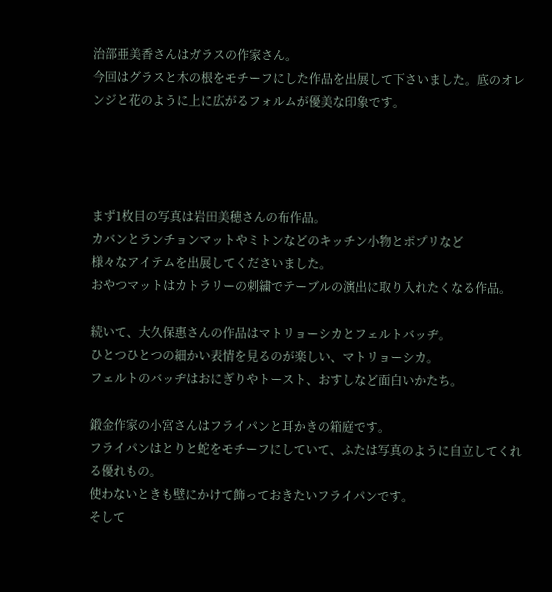治部亜美香さんはガラスの作家さん。
今回はグラスと木の根をモチーフにした作品を出展して下さいました。底のオレンジと花のように上に広がるフォルムが優美な印象です。




まず1枚目の写真は岩田美穂さんの布作品。
カバンとランチョンマットやミトンなどのキッチン小物とポプリなど
様々なアイテムを出展してくださいました。
おやつマットはカトラリーの刺繍でテーブルの演出に取り入れたくなる作品。

続いて、大久保惠さんの作品はマトリョーシカとフェルトバッヂ。
ひとつひとつの細かい表情を見るのが楽しい、マトリョーシカ。
フェルトのバッヂはおにぎりやトースト、おすしなど面白いかたち。

鍛金作家の小宮さんはフライパンと耳かきの箱庭です。
フライパンはとりと蛇をモチーフにしていて、ふたは写真のように自立してくれる優れもの。
使わないときも壁にかけて飾っておきたいフライパンです。
そして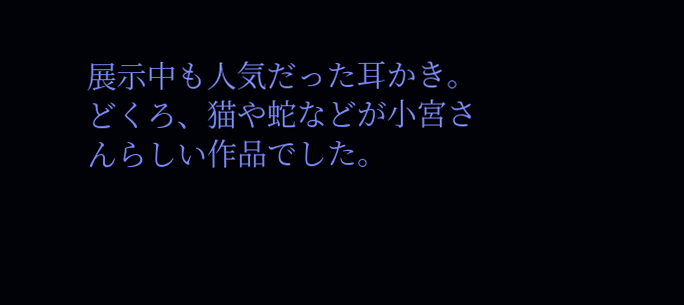展示中も人気だった耳かき。
どくろ、猫や蛇などが小宮さんらしい作品でした。